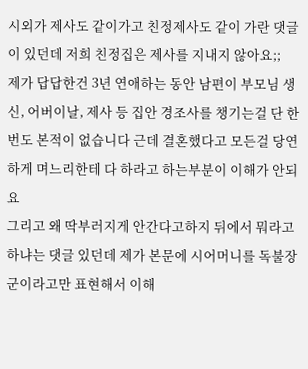시외가 제사도 같이가고 친정제사도 같이 가란 댓글이 있던데 저희 친정집은 제사를 지내지 않아요;;
제가 답답한건 3년 연애하는 동안 남편이 부모님 생신, 어버이날, 제사 등 집안 경조사를 챙기는걸 단 한번도 본적이 없습니다 근데 결혼했다고 모든걸 당연하게 며느리한테 다 하라고 하는부분이 이해가 안되요
그리고 왜 딱부러지게 안간다고하지 뒤에서 뭐라고 하냐는 댓글 있던데 제가 본문에 시어머니를 독불장군이라고만 표현해서 이해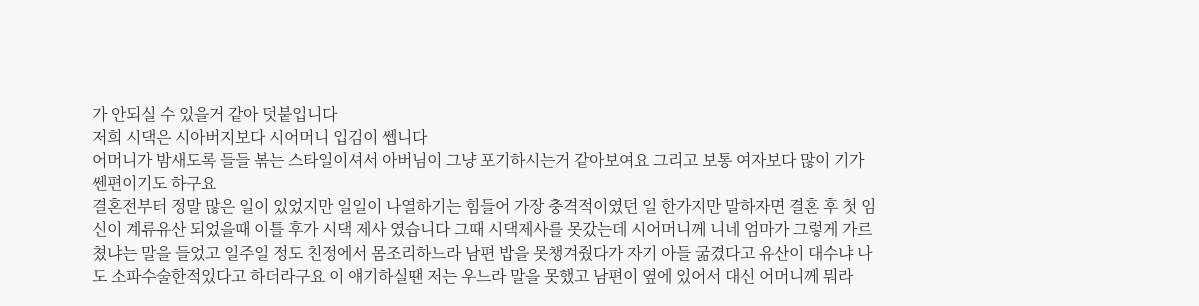가 안되실 수 있을거 같아 덧붙입니다
저희 시댁은 시아버지보다 시어머니 입김이 쎕니다
어머니가 밤새도록 들들 볶는 스타일이셔서 아버님이 그냥 포기하시는거 같아보여요 그리고 보통 여자보다 많이 기가 쎈편이기도 하구요
결혼전부터 정말 많은 일이 있었지만 일일이 나열하기는 힘들어 가장 충격적이였던 일 한가지만 말하자면 결혼 후 첫 임신이 계류유산 되었을때 이틀 후가 시댁 제사 였습니다 그때 시댁제사를 못갔는데 시어머니께 니네 엄마가 그렇게 가르쳤냐는 말을 들었고 일주일 정도 친정에서 몸조리하느라 남편 밥을 못챙겨줬다가 자기 아들 굶겼다고 유산이 대수냐 나도 소파수술한적있다고 하더라구요 이 얘기하실땐 저는 우느라 말을 못했고 남편이 옆에 있어서 대신 어머니께 뭐라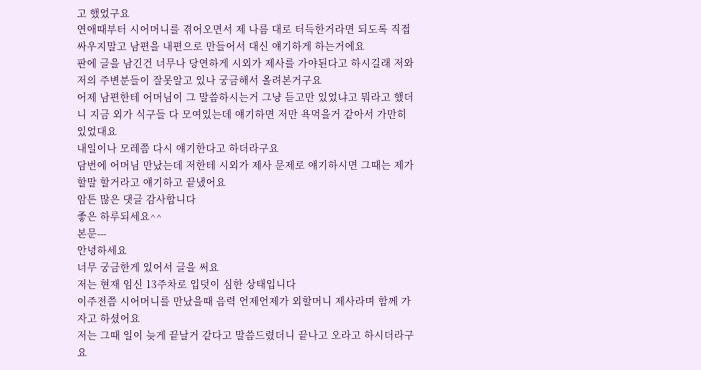고 했었구요
연애때부터 시어머니를 겪어오면서 제 나름 대로 터득한거라면 되도록 직접싸우지말고 남편을 내편으로 만들어서 대신 얘기하게 하는거에요
판에 글을 남긴건 너무나 당연하게 시외가 제사를 가야된다고 하시길래 저와 저의 주변분들이 잘못알고 있나 궁금해서 올려본거구요
어제 남편한테 어머님이 그 말씀하시는거 그냥 듣고만 있었냐고 뭐라고 했더니 지금 외가 식구들 다 모여있는데 얘기하면 저만 욕먹을거 같아서 가만히 있었대요
내일이나 모레쯤 다시 얘기한다고 하더라구요
담번에 어머님 만났는데 저한테 시외가 제사 문제로 얘기하시면 그때는 제가 할말 할거라고 얘기하고 끝냈어요
암튼 많은 댓글 감사합니다
좋은 하루되세요^^
본문---
안녕하세요
너무 궁금한게 있어서 글을 써요
저는 현재 임신 13주차로 입덧이 심한 상태입니다
이주전쯤 시어머니를 만났을때 음력 언제언제가 외할머니 제사라며 함께 가자고 하셨어요
저는 그때 일이 늦게 끝날거 같다고 말씀드렸더니 끝나고 오라고 하시더라구요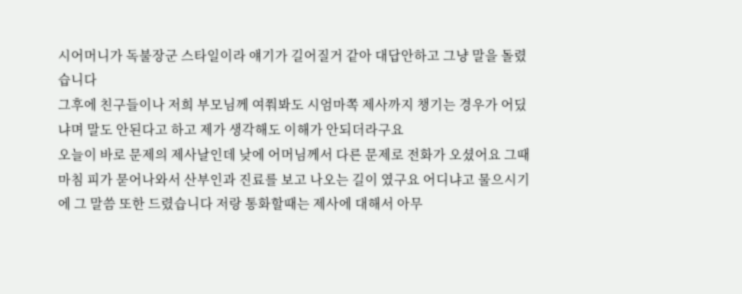시어머니가 독불장군 스타일이라 얘기가 길어질거 같아 대답안하고 그냥 말을 돌렸습니다
그후에 친구들이나 저희 부모님께 여쭤봐도 시엄마쪽 제사까지 챙기는 경우가 어딨냐며 말도 안된다고 하고 제가 생각해도 이해가 안되더라구요
오늘이 바로 문제의 제사날인데 낮에 어머님께서 다른 문제로 전화가 오셨어요 그때 마침 피가 묻어나와서 산부인과 진료를 보고 나오는 길이 였구요 어디냐고 물으시기에 그 말씀 또한 드렸습니다 저랑 통화할때는 제사에 대해서 아무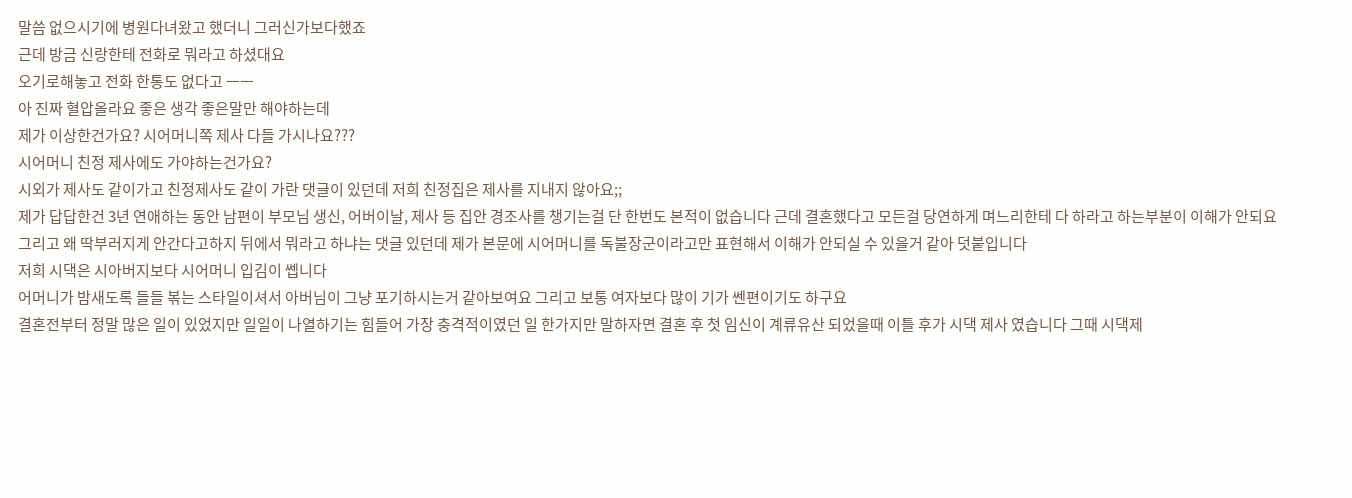말씀 없으시기에 병원다녀왔고 했더니 그러신가보다했죠
근데 방금 신랑한테 전화로 뭐라고 하셨대요
오기로해놓고 전화 한통도 없다고 ㅡㅡ
아 진짜 혈압올라요 좋은 생각 좋은말만 해야하는데
제가 이상한건가요? 시어머니쪽 제사 다들 가시나요???
시어머니 친정 제사에도 가야하는건가요?
시외가 제사도 같이가고 친정제사도 같이 가란 댓글이 있던데 저희 친정집은 제사를 지내지 않아요;;
제가 답답한건 3년 연애하는 동안 남편이 부모님 생신, 어버이날, 제사 등 집안 경조사를 챙기는걸 단 한번도 본적이 없습니다 근데 결혼했다고 모든걸 당연하게 며느리한테 다 하라고 하는부분이 이해가 안되요
그리고 왜 딱부러지게 안간다고하지 뒤에서 뭐라고 하냐는 댓글 있던데 제가 본문에 시어머니를 독불장군이라고만 표현해서 이해가 안되실 수 있을거 같아 덧붙입니다
저희 시댁은 시아버지보다 시어머니 입김이 쎕니다
어머니가 밤새도록 들들 볶는 스타일이셔서 아버님이 그냥 포기하시는거 같아보여요 그리고 보통 여자보다 많이 기가 쎈편이기도 하구요
결혼전부터 정말 많은 일이 있었지만 일일이 나열하기는 힘들어 가장 충격적이였던 일 한가지만 말하자면 결혼 후 첫 임신이 계류유산 되었을때 이틀 후가 시댁 제사 였습니다 그때 시댁제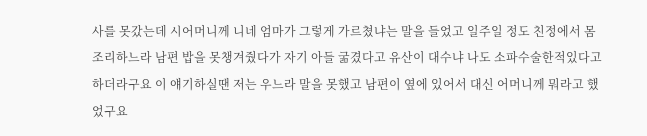사를 못갔는데 시어머니께 니네 엄마가 그렇게 가르쳤냐는 말을 들었고 일주일 정도 친정에서 몸조리하느라 남편 밥을 못챙겨줬다가 자기 아들 굶겼다고 유산이 대수냐 나도 소파수술한적있다고 하더라구요 이 얘기하실땐 저는 우느라 말을 못했고 남편이 옆에 있어서 대신 어머니께 뭐라고 했었구요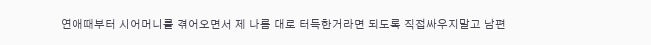연애때부터 시어머니를 겪어오면서 제 나름 대로 터득한거라면 되도록 직접싸우지말고 남편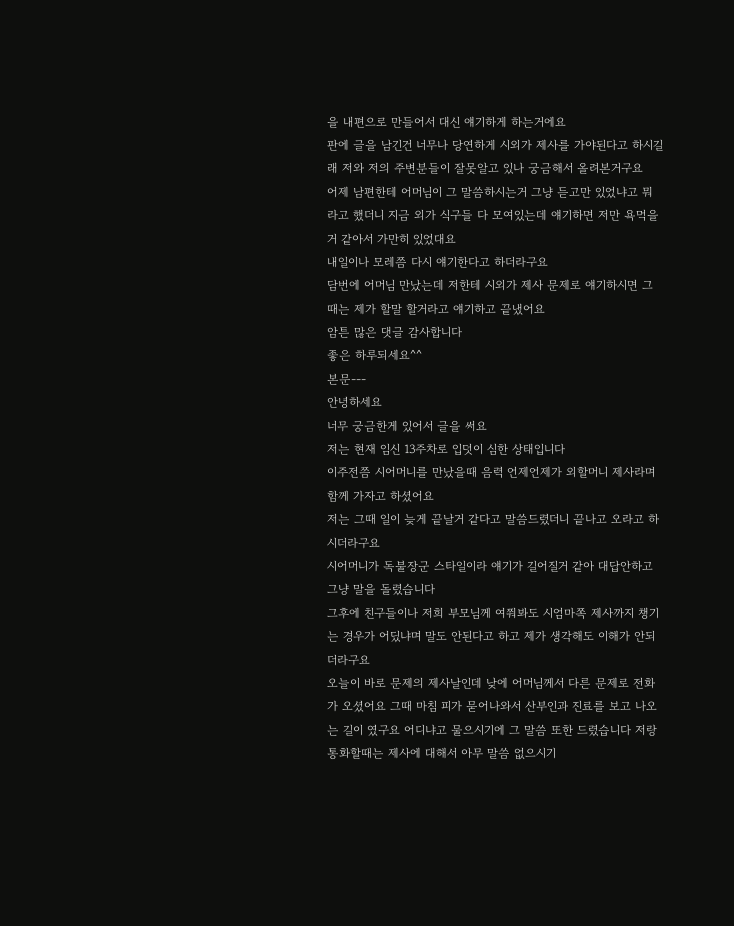을 내편으로 만들어서 대신 얘기하게 하는거에요
판에 글을 남긴건 너무나 당연하게 시외가 제사를 가야된다고 하시길래 저와 저의 주변분들이 잘못알고 있나 궁금해서 올려본거구요
어제 남편한테 어머님이 그 말씀하시는거 그냥 듣고만 있었냐고 뭐라고 했더니 지금 외가 식구들 다 모여있는데 얘기하면 저만 욕먹을거 같아서 가만히 있었대요
내일이나 모레쯤 다시 얘기한다고 하더라구요
담번에 어머님 만났는데 저한테 시외가 제사 문제로 얘기하시면 그때는 제가 할말 할거라고 얘기하고 끝냈어요
암튼 많은 댓글 감사합니다
좋은 하루되세요^^
본문---
안녕하세요
너무 궁금한게 있어서 글을 써요
저는 현재 임신 13주차로 입덧이 심한 상태입니다
이주전쯤 시어머니를 만났을때 음력 언제언제가 외할머니 제사라며 함께 가자고 하셨어요
저는 그때 일이 늦게 끝날거 같다고 말씀드렸더니 끝나고 오라고 하시더라구요
시어머니가 독불장군 스타일이라 얘기가 길어질거 같아 대답안하고 그냥 말을 돌렸습니다
그후에 친구들이나 저희 부모님께 여쭤봐도 시엄마쪽 제사까지 챙기는 경우가 어딨냐며 말도 안된다고 하고 제가 생각해도 이해가 안되더라구요
오늘이 바로 문제의 제사날인데 낮에 어머님께서 다른 문제로 전화가 오셨어요 그때 마침 피가 묻어나와서 산부인과 진료를 보고 나오는 길이 였구요 어디냐고 물으시기에 그 말씀 또한 드렸습니다 저랑 통화할때는 제사에 대해서 아무 말씀 없으시기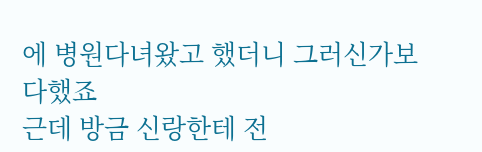에 병원다녀왔고 했더니 그러신가보다했죠
근데 방금 신랑한테 전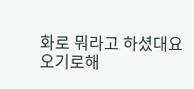화로 뭐라고 하셨대요
오기로해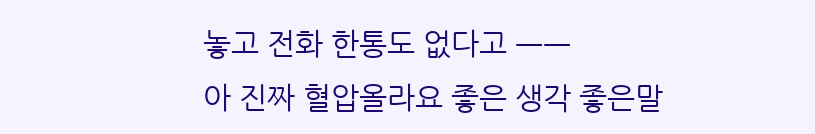놓고 전화 한통도 없다고 ㅡㅡ
아 진짜 혈압올라요 좋은 생각 좋은말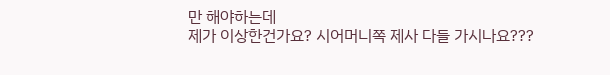만 해야하는데
제가 이상한건가요? 시어머니쪽 제사 다들 가시나요???